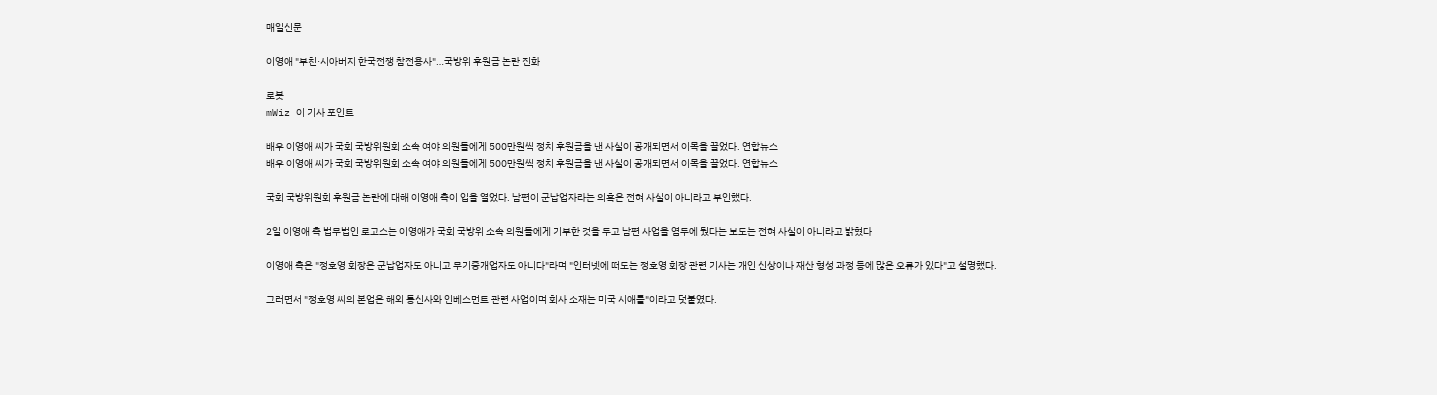매일신문

이영애 "부친·시아버지 한국전쟁 참전용사"…국방위 후원금 논란 진화

로봇
mWiz 이 기사 포인트

배우 이영애 씨가 국회 국방위원회 소속 여야 의원들에게 500만원씩 정치 후원금을 낸 사실이 공개되면서 이목을 끌었다. 연합뉴스
배우 이영애 씨가 국회 국방위원회 소속 여야 의원들에게 500만원씩 정치 후원금을 낸 사실이 공개되면서 이목을 끌었다. 연합뉴스

국회 국방위원회 후원금 논란에 대해 이영애 측이 입을 열었다. 남편이 군납업자라는 의혹은 전혀 사실이 아니라고 부인했다.

2일 이영애 측 법무법인 로고스는 이영애가 국회 국방위 소속 의원들에게 기부한 것을 두고 남편 사업을 염두에 뒀다는 보도는 전혀 사실이 아니라고 밝혔다

이영애 측은 "정호영 회장은 군납업자도 아니고 무기중개업자도 아니다"라며 "인터넷에 떠도는 정호영 회장 관련 기사는 개인 신상이나 재산 형성 과정 등에 많은 오류가 있다"고 설명했다.

그러면서 "정호영 씨의 본업은 해외 통신사와 인베스먼트 관련 사업이며 회사 소재는 미국 시애틀"이라고 덧붙였다.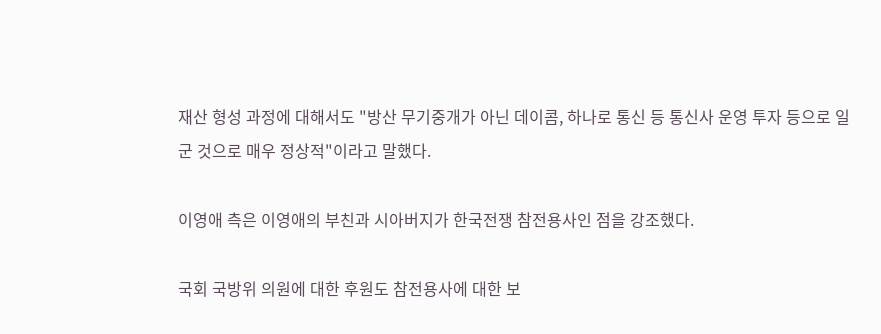재산 형성 과정에 대해서도 "방산 무기중개가 아닌 데이콤, 하나로 통신 등 통신사 운영 투자 등으로 일군 것으로 매우 정상적"이라고 말했다.

이영애 측은 이영애의 부친과 시아버지가 한국전쟁 참전용사인 점을 강조했다.

국회 국방위 의원에 대한 후원도 참전용사에 대한 보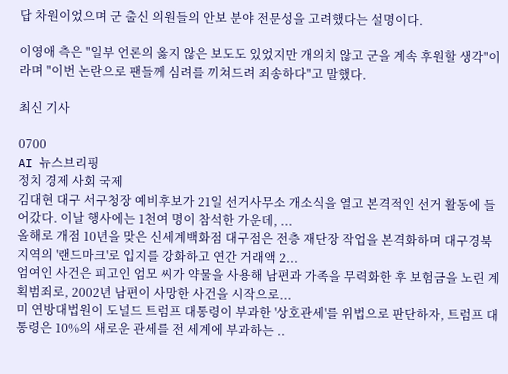답 차원이었으며 군 출신 의원들의 안보 분야 전문성을 고려했다는 설명이다.

이영애 측은 "일부 언론의 옳지 않은 보도도 있었지만 개의치 않고 군을 계속 후원할 생각"이라며 "이번 논란으로 팬들께 심려를 끼쳐드려 죄송하다"고 말했다.

최신 기사

0700
AI 뉴스브리핑
정치 경제 사회 국제
김대현 대구 서구청장 예비후보가 21일 선거사무소 개소식을 열고 본격적인 선거 활동에 들어갔다. 이날 행사에는 1천여 명이 참석한 가운데, ...
올해로 개점 10년을 맞은 신세계백화점 대구점은 전층 재단장 작업을 본격화하며 대구경북 지역의 '랜드마크'로 입지를 강화하고 연간 거래액 2...
엄여인 사건은 피고인 엄모 씨가 약물을 사용해 남편과 가족을 무력화한 후 보험금을 노린 계획범죄로, 2002년 남편이 사망한 사건을 시작으로...
미 연방대법원이 도널드 트럼프 대통령이 부과한 '상호관세'를 위법으로 판단하자, 트럼프 대통령은 10%의 새로운 관세를 전 세계에 부과하는 ..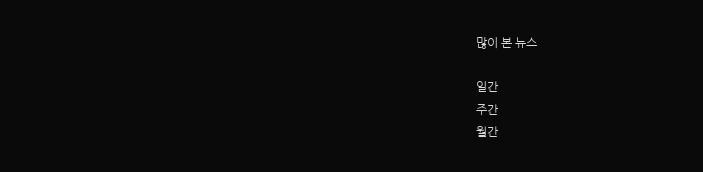많이 본 뉴스

일간
주간
월간